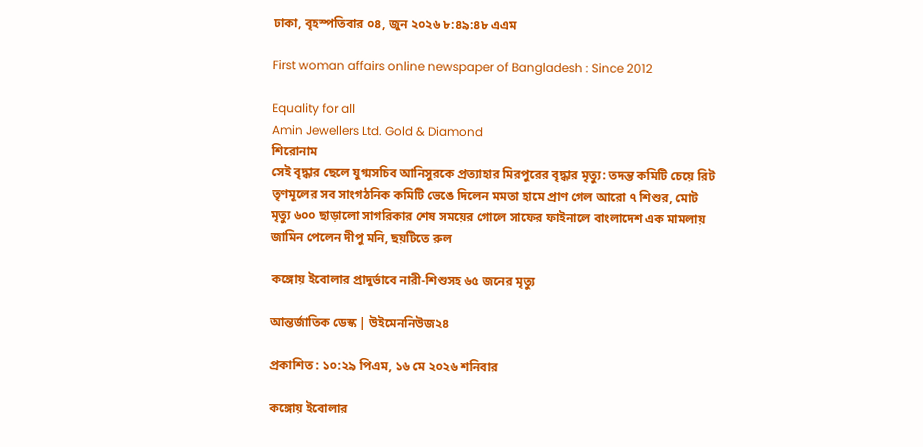ঢাকা, বৃহস্পতিবার ০৪, জুন ২০২৬ ৮:৪৯:৪৮ এএম

First woman affairs online newspaper of Bangladesh : Since 2012

Equality for all
Amin Jewellers Ltd. Gold & Diamond
শিরোনাম
সেই বৃদ্ধার ছেলে যুগ্মসচিব আনিসুরকে প্রত্যাহার মিরপুরের বৃদ্ধার মৃত্যু: তদন্ত কমিটি চেয়ে রিট তৃণমূলের সব সাংগঠনিক কমিটি ভেঙে দিলেন মমতা হামে প্রাণ গেল আরো ৭ শিশুর, মোট মৃত্যু ৬০০ ছাড়ালো সাগরিকার শেষ সময়ের গোলে সাফের ফাইনালে বাংলাদেশ এক মামলায় জামিন পেলেন দীপু মনি, ছয়টিতে রুল

কঙ্গোয় ইবোলার প্রাদুর্ভাবে নারী-শিশুসহ ৬৫ জনের মৃত্যু

আন্তর্জাতিক ডেস্ক | উইমেননিউজ২৪

প্রকাশিত : ১০:২৯ পিএম, ১৬ মে ২০২৬ শনিবার

কঙ্গোয় ইবোলার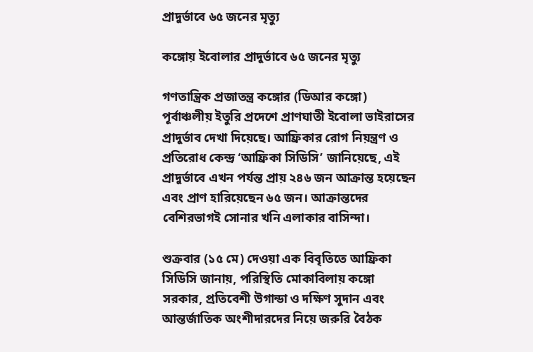প্রাদুর্ভাবে ৬৫ জনের মৃত্যু

কঙ্গোয় ইবোলার প্রাদুর্ভাবে ৬৫ জনের মৃত্যু

গণতান্ত্রিক প্রজাতন্ত্র কঙ্গোর (ডিআর কঙ্গো) পূর্বাঞ্চলীয় ইতুরি প্রদেশে প্রাণঘাতী ইবোলা ভাইরাসের প্রাদুর্ভাব দেখা দিয়েছে। আফ্রিকার রোগ নিয়ন্ত্রণ ও প্রতিরোধ কেন্দ্র ‘আফ্রিকা সিডিসি’ জানিয়েছে, এই প্রাদুর্ভাবে এখন পর্যন্ত প্রায় ২৪৬ জন আক্রান্ত হয়েছেন এবং প্রাণ হারিয়েছেন ৬৫ জন। আক্রান্তদের বেশিরভাগই সোনার খনি এলাকার বাসিন্দা।

শুক্রবার (১৫ মে) দেওয়া এক বিবৃতিতে আফ্রিকা সিডিসি জানায়, পরিস্থিতি মোকাবিলায় কঙ্গো সরকার, প্রতিবেশী উগান্ডা ও দক্ষিণ সুদান এবং আন্তর্জাতিক অংশীদারদের নিয়ে জরুরি বৈঠক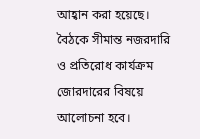আহ্বান করা হয়েছে। বৈঠকে সীমান্ত নজরদারি ও প্রতিরোধ কার্যক্রম জোরদারের বিষয়ে আলোচনা হবে।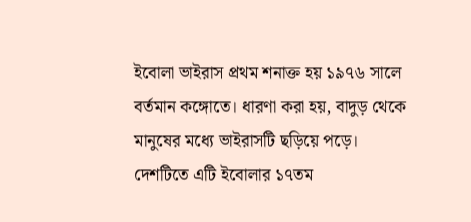ইবোলা ভাইরাস প্রথম শনাক্ত হয় ১৯৭৬ সালে বর্তমান কঙ্গোতে। ধারণা করা হয়, বাদুড় থেকে মানুষের মধ্যে ভাইরাসটি ছড়িয়ে পড়ে। দেশটিতে এটি ইবোলার ১৭তম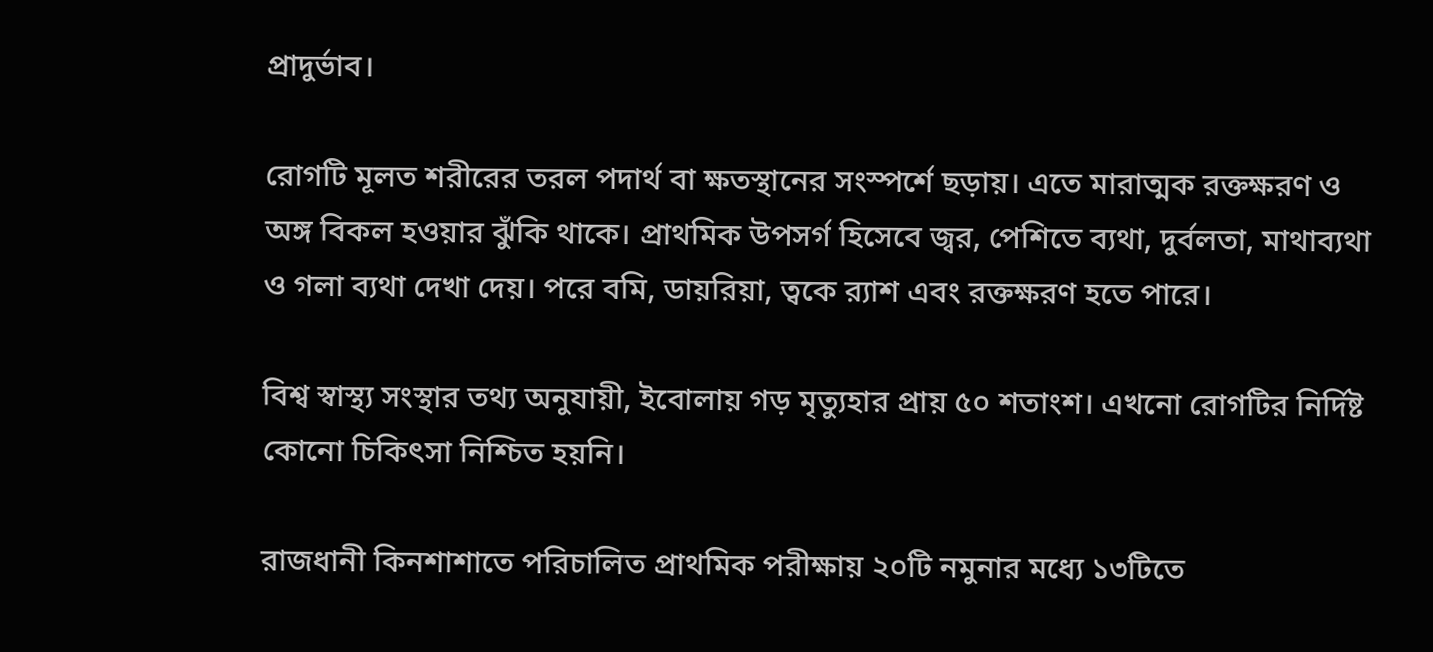প্রাদুর্ভাব।

রোগটি মূলত শরীরের তরল পদার্থ বা ক্ষতস্থানের সংস্পর্শে ছড়ায়। এতে মারাত্মক রক্তক্ষরণ ও অঙ্গ বিকল হওয়ার ঝুঁকি থাকে। প্রাথমিক উপসর্গ হিসেবে জ্বর, পেশিতে ব্যথা, দুর্বলতা, মাথাব্যথা ও গলা ব্যথা দেখা দেয়। পরে বমি, ডায়রিয়া, ত্বকে র‍্যাশ এবং রক্তক্ষরণ হতে পারে।

বিশ্ব স্বাস্থ্য সংস্থার তথ্য অনুযায়ী, ইবোলায় গড় মৃত্যুহার প্রায় ৫০ শতাংশ। এখনো রোগটির নির্দিষ্ট কোনো চিকিৎসা নিশ্চিত হয়নি।

রাজধানী কিনশাশাতে পরিচালিত প্রাথমিক পরীক্ষায় ২০টি নমুনার মধ্যে ১৩টিতে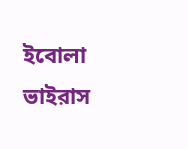ইবোলা ভাইরাস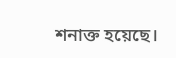শনাক্ত হয়েছে।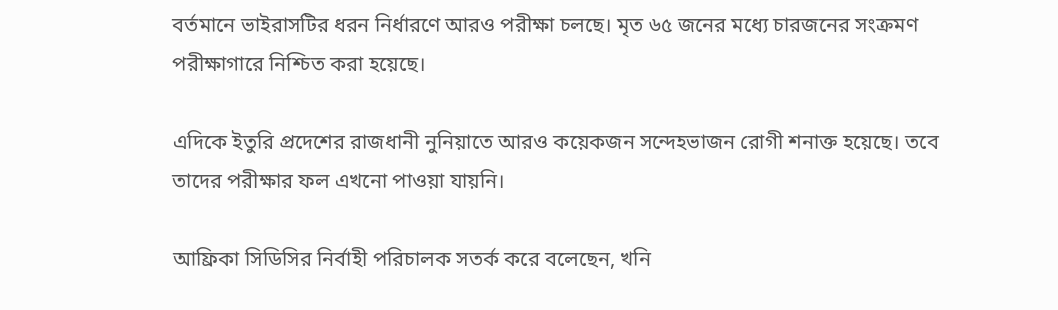বর্তমানে ভাইরাসটির ধরন নির্ধারণে আরও পরীক্ষা চলছে। মৃত ৬৫ জনের মধ্যে চারজনের সংক্রমণ পরীক্ষাগারে নিশ্চিত করা হয়েছে।

এদিকে ইতুরি প্রদেশের রাজধানী নুনিয়াতে আরও কয়েকজন সন্দেহভাজন রোগী শনাক্ত হয়েছে। তবে তাদের পরীক্ষার ফল এখনো পাওয়া যায়নি।

আফ্রিকা সিডিসির নির্বাহী পরিচালক সতর্ক করে বলেছেন, খনি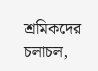শ্রমিকদের চলাচল,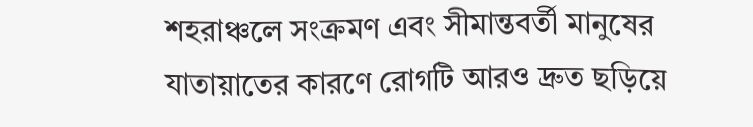শহরাঞ্চলে সংক্রমণ এবং সীমান্তবর্তী মানুষের যাতায়াতের কারণে রোগটি আরও দ্রুত ছড়িয়ে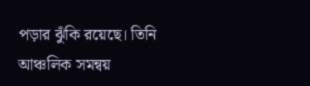পড়ার ঝুঁকি রয়েছে। তিনি আঞ্চলিক সমন্বয়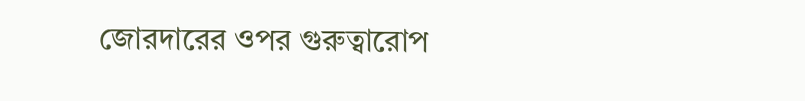জোরদারের ওপর গুরুত্বারোপ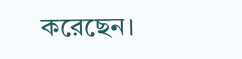করেছেন।